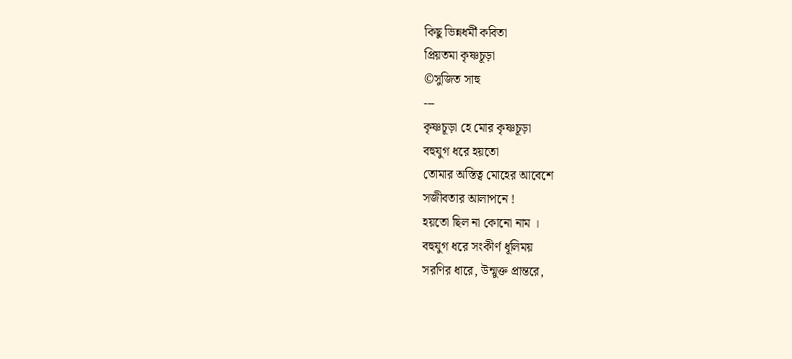কিছু ভিন্নধর্মী কবিতা
প্রিয়তমা কৃষ্ণচূড়া
©সুজিত সাহু
---
কৃষ্ণচূড়া হে মোর কৃষ্ণচূড়া
বহুযুগ ধরে হয়তো
তোমার অস্তিত্ব মোহের আবেশে
সজীবতার আলাপনে !
হয়তো ছিল না কোনো নাম ।
বহুযুগ ধরে সংকীর্ণ ধূলিময়
সরণির ধারে, উন্মুক্ত প্রান্তরে,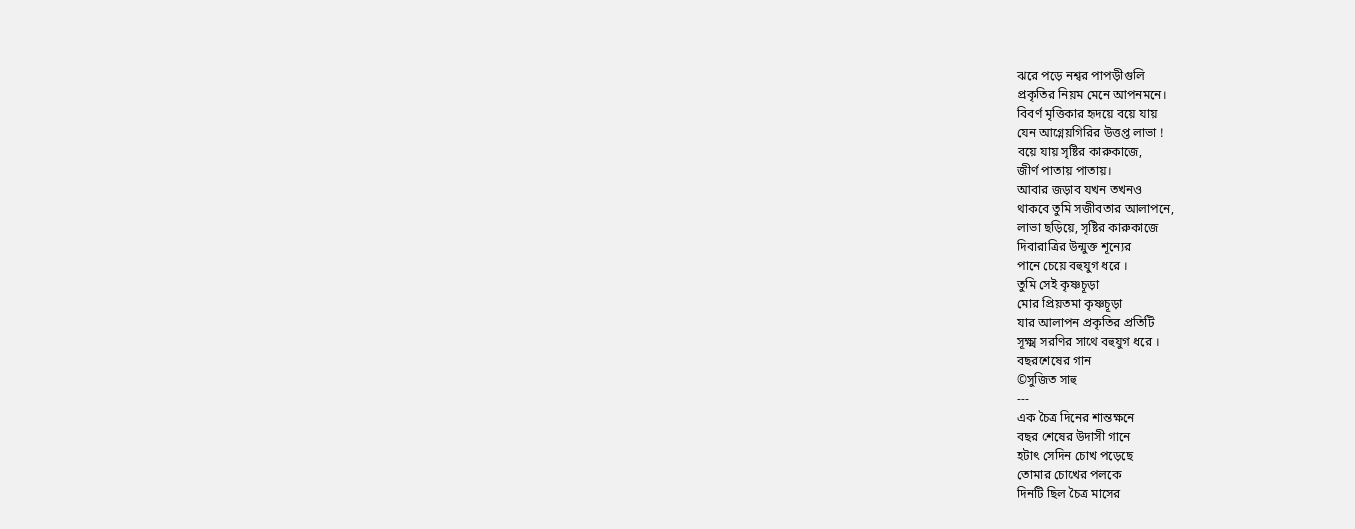ঝরে পড়ে নশ্বর পাপড়ীগুলি
প্রকৃতির নিয়ম মেনে আপনমনে।
বিবর্ণ মৃত্তিকার হৃদয়ে বয়ে যায়
যেন আগ্নেয়গিরির উত্তপ্ত লাভা !
বয়ে যায় সৃষ্টির কারুকাজে,
জীর্ণ পাতায় পাতায়।
আবার জড়াব যখন তখনও
থাকবে তুমি সজীবতার আলাপনে,
লাভা ছড়িয়ে, সৃষ্টির কারুকাজে
দিবারাত্রির উন্মুক্ত শূন্যের
পানে চেয়ে বহুযুগ ধরে ।
তুমি সেই কৃষ্ণচূড়া
মোর প্রিয়তমা কৃষ্ণচূড়া
যার আলাপন প্রকৃতির প্রতিটি
সূক্ষ্ম সরণির সাথে বহুযুগ ধরে ।
বছরশেষের গান
©সুজিত সাহু
---
এক চৈত্র দিনের শান্তক্ষনে
বছর শেষের উদাসী গানে
হটাৎ সেদিন চোখ পড়েছে
তোমার চোখের পলকে
দিনটি ছিল চৈত্র মাসের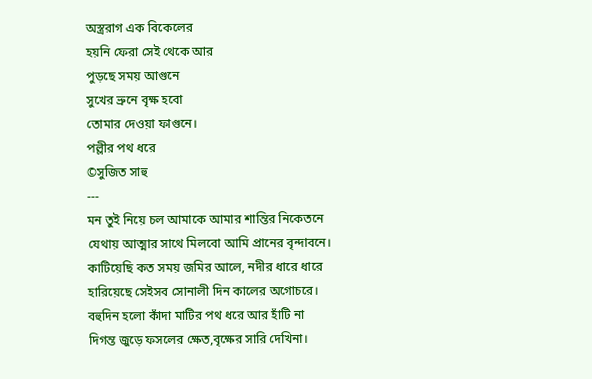অস্ত্ররাগ এক বিকেলের
হয়নি ফেরা সেই থেকে আর
পুড়ছে সময় আগুনে
সুখের ভ্রুনে বৃক্ষ হবো
তোমার দেওয়া ফাগুনে।
পল্লীর পথ ধরে
©সুজিত সাহু
---
মন তুই নিয়ে চল আমাকে আমার শান্তির নিকেতনে
যেথায় আত্মার সাথে মিলবো আমি প্রানের বৃন্দাবনে।
কাটিয়েছি কত সময় জমির আলে, নদীর ধারে ধারে
হারিয়েছে সেইসব সোনালী দিন কালের অগোচরে।
বহুদিন হলো কাঁদা মাটির পথ ধরে আর হাঁটি না
দিগন্ত জুড়ে ফসলের ক্ষেত,বৃক্ষের সারি দেখিনা।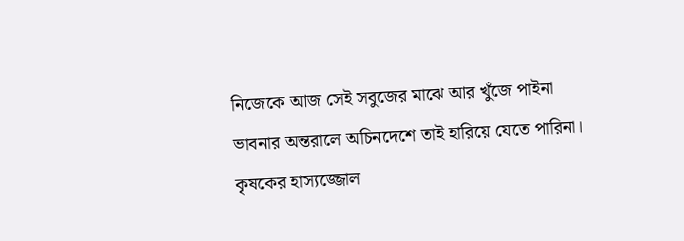নিজেকে আজ সেই সবুজের মাঝে আর খুঁজে পাইনা
ভাবনার অন্তরালে অচিনদেশে তাই হারিয়ে যেতে পারিনা।
কৃষকের হাস্যজ্জোল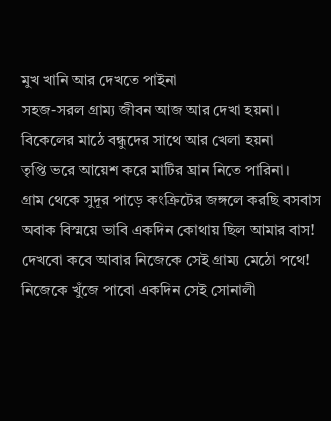মুখ খানি আর দেখতে পাইনা
সহজ-সরল গ্রাম্য জীবন আজ আর দেখা হয়না।
বিকেলের মাঠে বন্ধুদের সাথে আর খেলা হয়না
তৃপ্তি ভরে আয়েশ করে মাটির ঘ্রান নিতে পারিনা।
গ্রাম থেকে সুদূর পাড়ে কংক্রিটের জঙ্গলে করছি বসবাস
অবাক বিস্ময়ে ভাবি একদিন কোথায় ছিল আমার বাস!
দেখবো কবে আবার নিজেকে সেই গ্রাম্য মেঠো পথে!
নিজেকে খুঁজে পাবো একদিন সেই সোনালী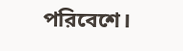পরিবেশে।